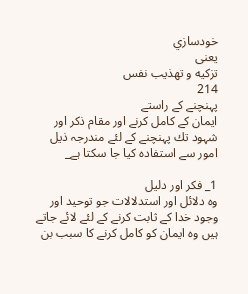خودسازي
یعنی
تزكيه و تهذيب نفس
214
پہنچنے كے راستے
ايمان كے كامل كرنے اور مقام ذكر اور شہود تك پہنچنے كے لئے مندرجہ ذيل امور سے استفادہ كيا جا سكتا ہے_

1_ فكر اور دليل
وہ دلائل اور استدلالات جو توحيد اور وجود خدا كے ثابت كرنے كے لئے لائے جاتے ہيں وہ ايمان كو كامل كرنے كا سبب بن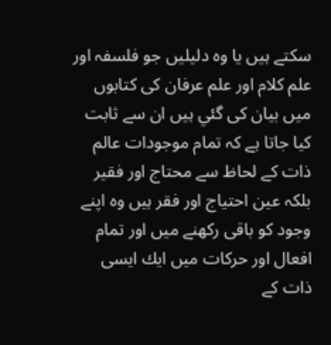سكتے ہيں يا وہ دليليں جو فلسفہ اور علم كلام اور علم عرفان كى كتابوں ميں بيان كى گئي ہيں ان سے ثابت كيا جاتا ہے كہ تمام موجودات عالم ذات كے لحاظ سے محتاج اور فقير بلكہ عين احتياج اور فقر ہيں وہ اپنے وجود كو باقى ركھنے ميں اور تمام افعال اور حركات ميں ايك ايسى ذات كے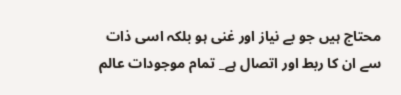محتاج ہيں جو بے نياز اور غنى ہو بلكہ اسى ذات سے ان كا ربط اور اتصال ہے_ تمام موجودات عالم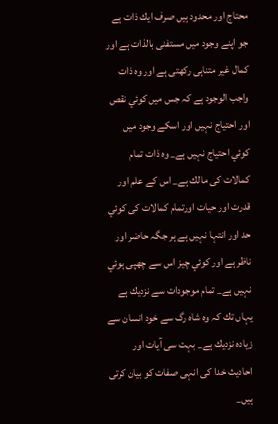محتاج اور محدود ہيں صرف ايك ذات ہے جو اپنے وجود ميں مستفنى بالذات ہے اور كمال غير متناہى ركھتى ہے اور وہ ذات واجب الوجود ہے كہ جس ميں كوئي نقص اور احتياج نہيں اور اسكے وجود ميں كوئي احتياج نہيں ہے_ وہ ذات تمام كمالات كى مالك ہے_ اس كے علم اور قدرت اور حيات اورتمام كمالات كى كوئي حد اور انتہا نہيں ہے ہر جگہ حاضر اور ناظر ہے اور كوئي چيز اس سے چھپى ہوئي نہيں ہے_ تمام موجودات سے نزديك ہے يہاں تك كہ وہ شاہ رگ سے خود انسان سے زيادہ نزديك ہے_ بہت سى آيات اور احاديث خدا كى انہى صفات كو بيان كرتى ہيں_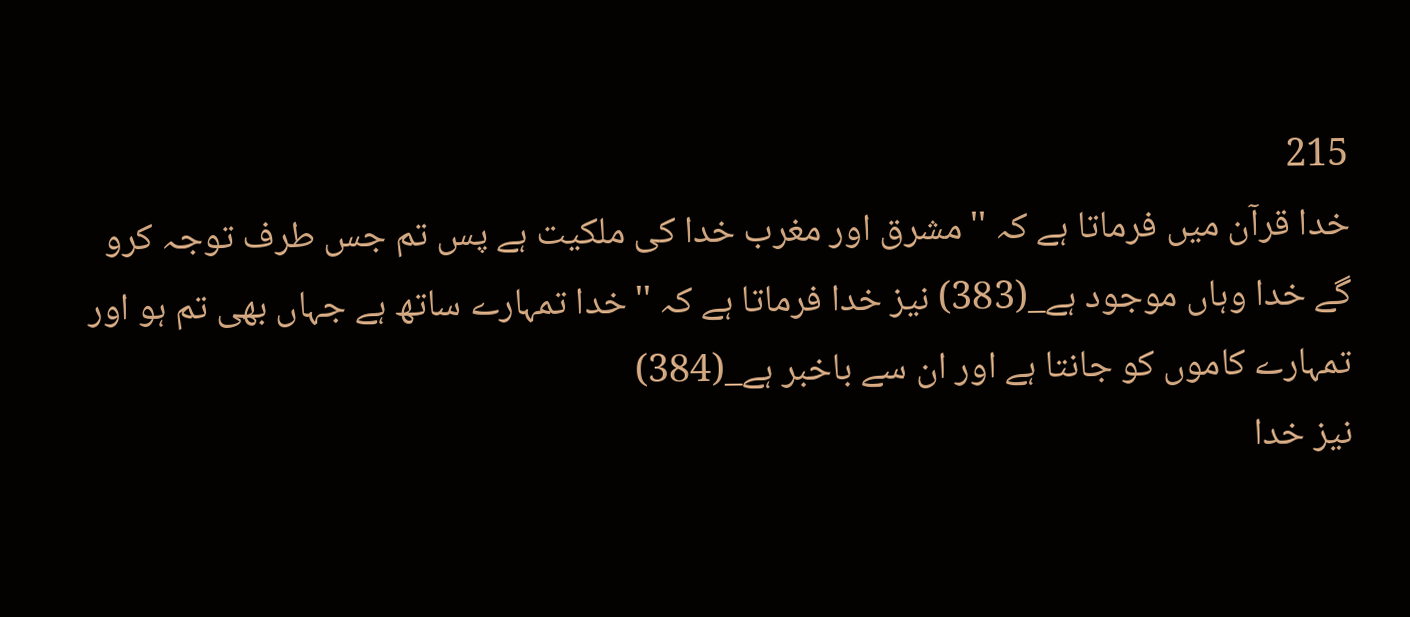215
خدا قرآن ميں فرماتا ہے كہ '' مشرق اور مغرب خدا كى ملكيت ہے پس تم جس طرف توجہ كرو گے خدا وہاں موجود ہے_(383) نيز خدا فرماتا ہے كہ '' خدا تمہارے ساتھ ہے جہاں بھى تم ہو اور تمہارے كاموں كو جانتا ہے اور ان سے باخبر ہے_(384)
نيز خدا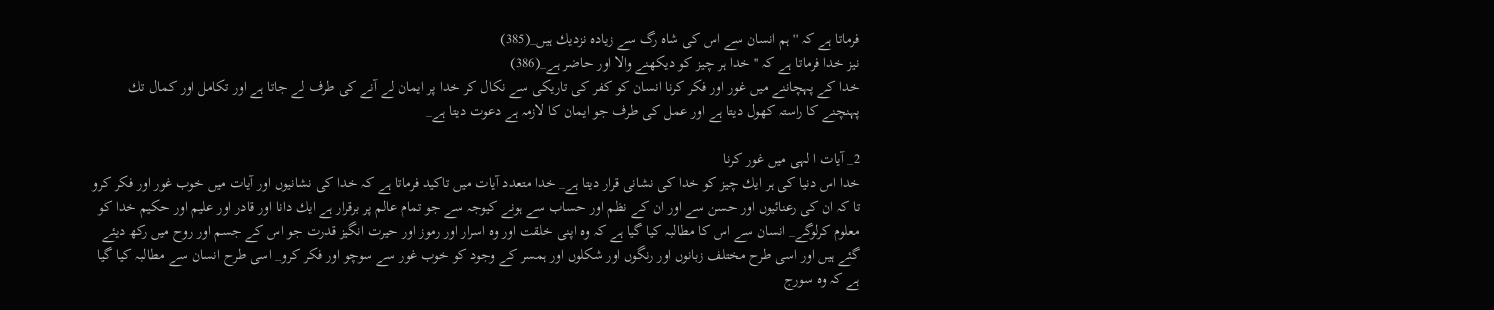فرماتا ہے كہ '' ہم انسان سے اس كى شاہ رگ سے زيادہ نزديك ہيں_(385)
نيز خدا فرماتا ہے كہ '' خدا ہر چيز كو ديكھنے والا اور حاضر ہے_(386)
خدا كے پہچاننے ميں غور اور فكر كرنا انسان كو كفر كى تاريكى سے نكال كر خدا پر ايمان لے آنے كى طرف لے جاتا ہے اور تكامل اور كمال تك پہنچنے كا راستہ كھول ديتا ہے اور عمل كى طرف جو ايمان كا لازمہ ہے دعوت ديتا ہے_

2_ آيات ا لہى ميں غور كرنا
خدا اس دنيا كى ہر ايك چيز كو خدا كى نشانى قرار ديتا ہے_ خدا متعدد آيات ميں تاكيد فرماتا ہے كہ خدا كى نشانيوں اور آيات ميں خوب غور اور فكر كرو تا كہ ان كى رعنائيوں اور حسن سے اور ان كے نظم اور حساب سے ہونے كيوجہ سے جو تمام عالم پر برقرار ہے ايك دانا اور قادر اور عليم اور حكيم خدا كو معلوم كرلوگے_ انسان سے اس كا مطالبہ كيا گيا ہے كہ وہ اپنى خلقت اور وہ اسرار اور رموز اور حيرت انگيز قدرت جو اس كے جسم اور روح ميں ركھ ديئے گئے ہيں اور اسى طرح مختلف زبانوں اور رنگوں اور شكلوں اور ہمسر كے وجود كو خوب غور سے سوچو اور فكر كرو_ اسى طرح انسان سے مطالبہ كيا گيا ہے كہ وہ سورج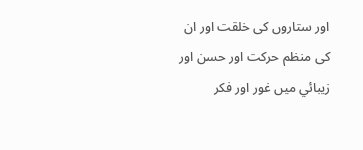اور ستاروں كى خلقت اور ان كى منظم حركت اور حسن اور زيبائي ميں غور اور فكر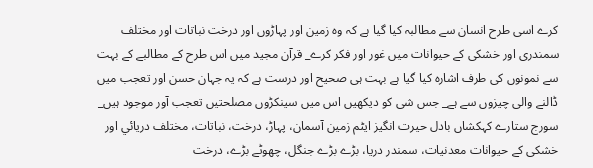كرے اسى طرح انسان سے مطالبہ كيا گيا ہے كہ وہ زمين اور پہاڑوں اور درخت نباتات اور مختلف سمندرى اور خشكى كے حيوانات ميں غور اور فكر كرے_ قرآن مجيد ميں اس طرح كے مطالبے كے بہت سے نمونوں كى طرف اشارہ كيا گيا ہے بہت ہى صحيح اور درست ہے كہ يہ جہان حسن اور تعجب ميں ڈالنے والى چيزوں سے ہے_ جس شى كو ديكھيں اس ميں سينكڑوں مصلحتيں تعجب آور موجود ہيں_ سورج ستارے كہكشاں بادل حيرت انگيز ايٹم زمين آسمان، پہاڑ، درخت، نباتات، مختلف دريائي اور خشكى كے حيوانات معدنيات، سمندر دريا، بڑے بڑے جنگل، چھوٹے بڑے، درخت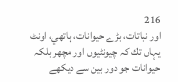216
اور نباتات، بڑے حيوانات، ہاتھي، اونٹ يہاں تك كہ چيونٹيوں اور مچھر بلكہ حيوانات جو دور بين سے ديكھے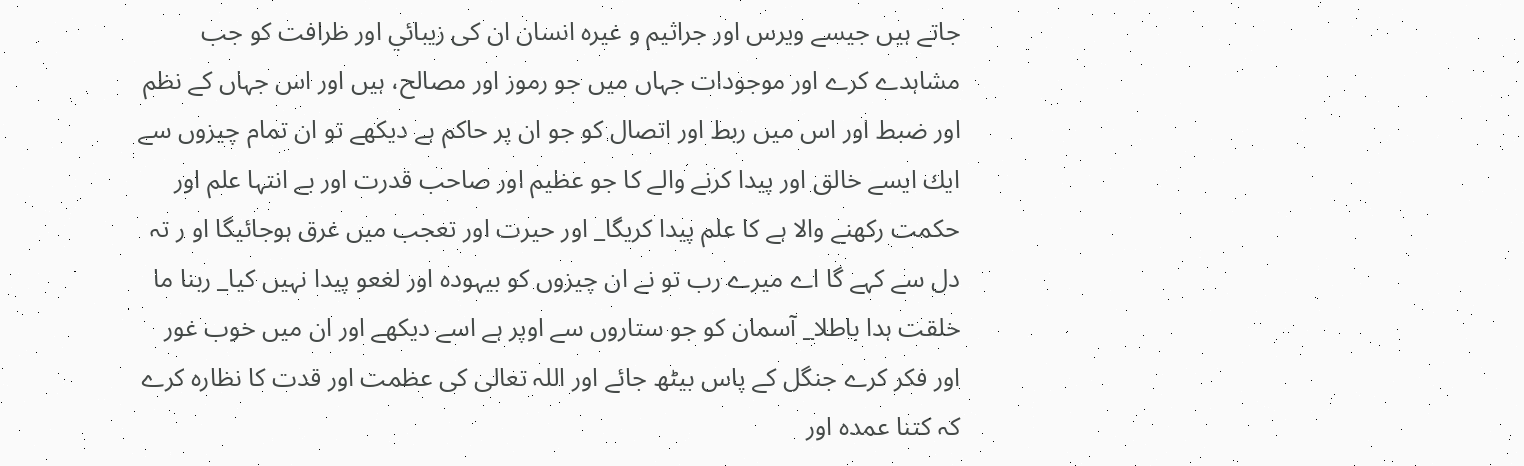جاتے ہيں جيسے ويرس اور جراثيم و غيرہ انسان ان كى زيبائي اور ظرافت كو جب مشاہدے كرے اور موجودات جہاں ميں جو رموز اور مصالح، ہيں اور اس جہاں كے نظم اور ضبط اور اس ميں ربط اور اتصال كو جو ان پر حاكم ہے ديكھے تو ان تمام چيزوں سے ايك ايسے خالق اور پيدا كرنے والے كا جو عظيم اور صاحب قدرت اور بے انتہا علم اور حكمت ركھنے والا ہے كا علم پيدا كريگا_ اور حيرت اور تعجب ميں غرق ہوجائيگا او ر تہ دل سے كہے گا اے ميرے رب تو نے ان چيزوں كو بيہودہ اور لغعو پيدا نہيں كيا_ ربنا ما خلقت ہدا باطلا_ آسمان كو جو ستاروں سے اوپر ہے اسے ديكھے اور ان ميں خوب غور اور فكر كرے جنگل كے پاس بيٹھ جائے اور اللہ تعالى كى عظمت اور قدت كا نظارہ كرے كہ كتنا عمدہ اور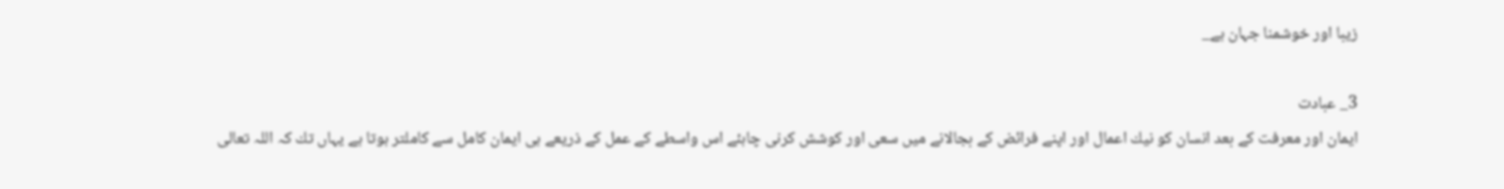زيبا اور خوشمنا جہان ہے_

3_ عبادت
ايمان اور معرفت كے بعد انسان كو نيك اعمال اور اپنے فرائض كے بجالانے ميں سعى اور كوشش كرنى چاہئے اس واسطے كے عمل كے ذريعے ہى ايمان كامل سے كاملتر ہوتا ہے يہاں تك كہ اللہ تعالى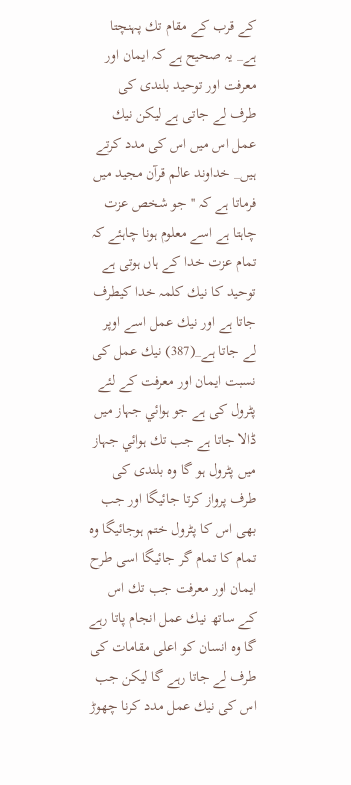كے قرب كے مقام تك پہنچتا ہے_ يہ صحيح ہے كہ ايمان اور معرفت اور توحيد بلندى كى طرف لے جاتى ہے ليكن نيك عمل اس ميں اس كى مدد كرتے ہيں_ خداوند عالم قرآن مجيد ميں فرماتا ہے كہ '' جو شخص عزت چاہتا ہے اسے معلوم ہونا چاہئے كہ تمام عزت خدا كے ہاں ہوتى ہے توحيد كا نيك كلمہ خدا كيطرف جاتا ہے اور نيك عمل اسے اوپر لے جاتا ہے_(387) نيك عمل كى نسبت ايمان اور معرفت كے لئے پٹرول كى ہے جو ہوائي جہاز ميں ڈالا جاتا ہے جب تك ہوائي جہاز ميں پٹرول ہو گا وہ بلندى كى طرف پرواز كرتا جائيگا اور جب بھى اس كا پٹرول ختم ہوجائيگا وہ تمام كا تمام گر جائيگا اسى طرح ايمان اور معرفت جب تك اس كے ساتھ نيك عمل انجام پاتا رہے گا وہ انسان كو اعلى مقامات كى طرف لے جاتا رہے گا ليكن جب اس كى نيك عمل مدد كرنا چھوڑ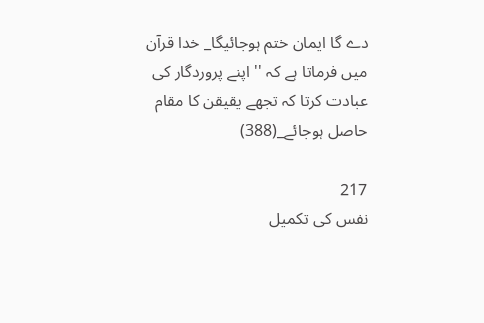دے گا ايمان ختم ہوجائيگا_ خدا قرآن ميں فرماتا ہے كہ '' اپنے پروردگار كى عبادت كرتا كہ تجھے يقيقن كا مقام حاصل ہوجائے_(388)

217
نفس كى تكميل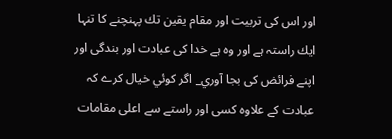اور اس كى تربيت اور مقام يقين تك پہنچنے كا تنہا ايك راستہ ہے اور وہ ہے خدا كى عبادت اور بندگى اور اپنے فرائض كى بجا آوري_ اگر كوئي خيال كرے كہ عبادت كے علاوہ كسى اور راستے سے اعلى مقامات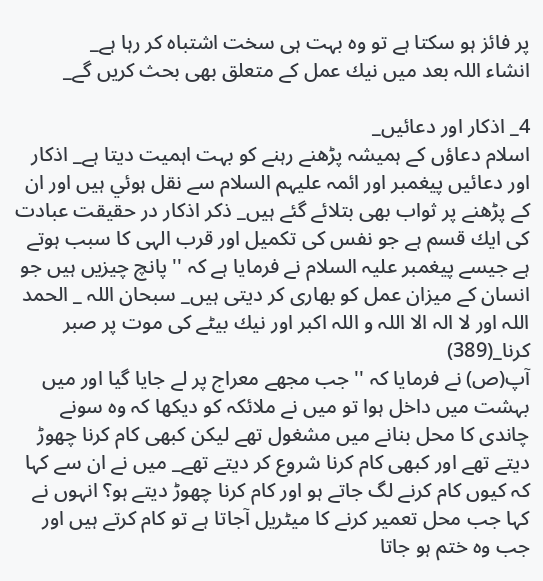پر فائز ہو سكتا ہے تو وہ بہت ہى سخت اشتباہ كر رہا ہے_
انشاء اللہ بعد ميں نيك عمل كے متعلق بھى بحث كريں گے_

4_ اذكار اور دعائيں_
اسلام دعاؤں كے ہميشہ پڑھنے رہنے كو بہت اہميت ديتا ہے_ اذكار اور دعائيں پيغمبر اور ائمہ عليہم السلام سے نقل ہوئي ہيں اور ان كے پڑھنے پر ثواب بھى بتلائے گئے ہيں_ ذكر اذكار در حقيقت عبادت كى ايك قسم ہے جو نفس كى تكميل اور قرب الہى كا سبب ہوتے ہے جيسے پيغمبر عليہ السلام نے فرمايا ہے كہ '' پانچ چيزيں ہيں جو انسان كے ميزان عمل كو بھارى كر ديتى ہيں_ سبحان اللہ _ الحمد اللہ اور لا الہ الا اللہ و اللہ اكبر اور نيك بيٹے كى موت پر صبر كرنا_(389)
آپ(ص) نے فرمايا كہ '' جب مجھے معراج پر لے جايا گيا اور ميں بہشت ميں داخل ہوا تو ميں نے ملائكہ كو ديكھا كہ وہ سونے چاندى كا محل بنانے ميں مشغول تھے ليكن كبھى كام كرنا چھوڑ ديتے تھے اور كبھى كام كرنا شروع كر ديتے تھے_ ميں نے ان سے كہا كہ كيوں كام كرنے لگ جاتے ہو اور كام كرنا چھوڑ ديتے ہو؟ انہوں نے كہا جب محل تعمير كرنے كا ميٹريل آجاتا ہے تو كام كرتے ہيں اور جب وہ ختم ہو جاتا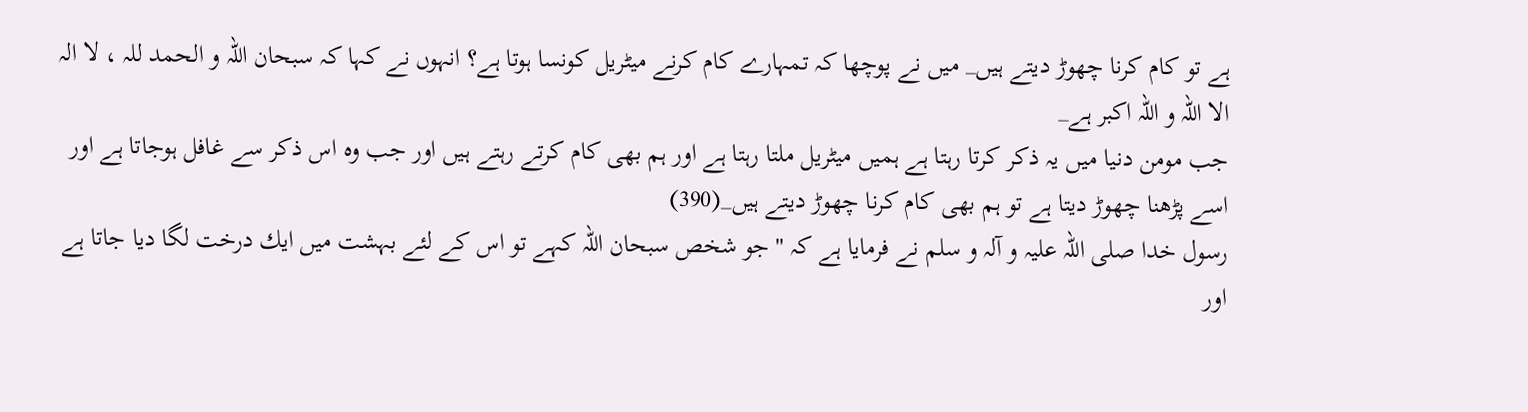ہے تو كام كرنا چھوڑ ديتے ہيں_ ميں نے پوچھا كہ تمہارے كام كرنے ميٹريل كونسا ہوتا ہے؟ انہوں نے كہا كہ سبحان اللہ و الحمد للہ ، لا الہ الا اللہ و اللہ اكبر ہے_
جب مومن دنيا ميں يہ ذكر كرتا رہتا ہے ہميں ميٹريل ملتا رہتا ہے اور ہم بھى كام كرتے رہتے ہيں اور جب وہ اس ذكر سے غافل ہوجاتا ہے اور اسے پڑھنا چھوڑ ديتا ہے تو ہم بھى كام كرنا چھوڑ ديتے ہيں_(390)
رسول خدا صلى اللہ عليہ و آلہ و سلم نے فرمايا ہے كہ '' جو شخص سبحان اللہ كہے تو اس كے لئے بہشت ميں ايك درخت لگا ديا جاتا ہے اور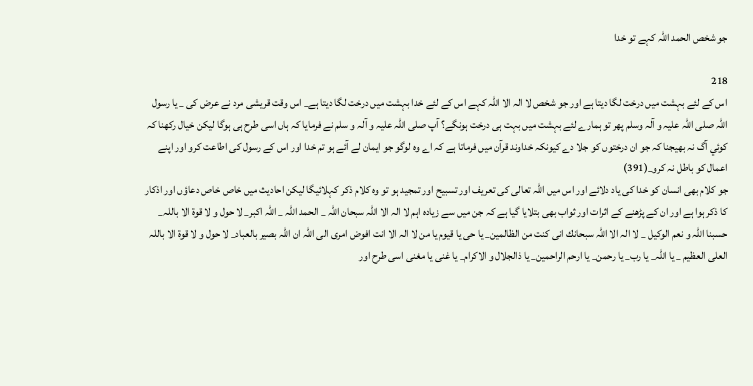جو شخص الحمد اللہ كہے تو خدا

218
اس كے لئے بہشت ميں درخت لگا ديتا ہے اور جو شخص لا الہ الا اللہ كہے اس كے لئے خدا بہشت ميں درخت لگا ديتا ہے_ اس وقت قريشى مرد نے عرض كى _ يا رسول اللہ صلى اللہ عليہ و آلہ وسلم پھر تو ہمارے لئے بہشت ميں بہت ہى درخت ہونگے؟ آپ صلى اللہ عليہ و آلہ و سلم نے فرمايا كہ ہاں اسى طرح ہى ہوگا ليكن خيال ركھنا كہ كوئي آگ نہ بھيجنا كہ جو ان درختوں كو جلا دے كيونكہ خداوند قرآن ميں فرماتا ہے كہ اے وہ لوگو جو ايمان لے آئے ہو تم خدا اور اس كے رسول كى اطاعت كرو اور اپنے اعمال كو باطل نہ كرو_(391)
جو كلام بھى انسان كو خدا كى ياد دلائے اور اس ميں اللہ تعالى كى تعريف اور تسبيح اور تمجيد ہو تو وہ كلام ذكر كہلائيگا ليكن احاديث ميں خاص خاص دعاؤں اور اذكار كا ذكر ہوا ہے اور ان كے پڑھنے كے اثرات اور ثواب بھى بتلايا گيا ہے كہ جن ميں سے زيادہ اہم لا الہ الا اللہ سبحان اللہ _ الحمد اللہ _ اللہ اكبر_ لا حول و لا قوة الا باللہ_ حسبنا اللہ و نعم الوكيل _ لا الہ الا اللہ سبحانك انى كنت من الظالمين_ يا حى يا قيوم يا من لا الہ الا انت افوض امرى الى اللہ ان اللہ بصير بالعباد_ لا حول و لا قوة الا باللہ العلى العظيم _ يا اللہ_ يا رب_ يا رحمن_ يا ارحم الراحمين_ يا ذالجلال و الاكرام_ يا غنى يا مغنى اسى طرح اور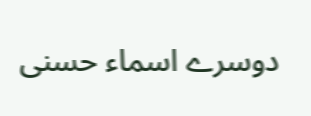دوسرے اسماء حسنى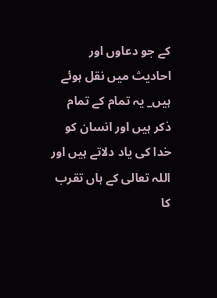كے جو دعاوں اور احاديث ميں نقل ہوئے ہيں_ يہ تمام كے تمام ذكر ہيں اور انسان كو خدا كى ياد دلاتے ہيں اور اللہ تعالى كے ہاں تقرب كا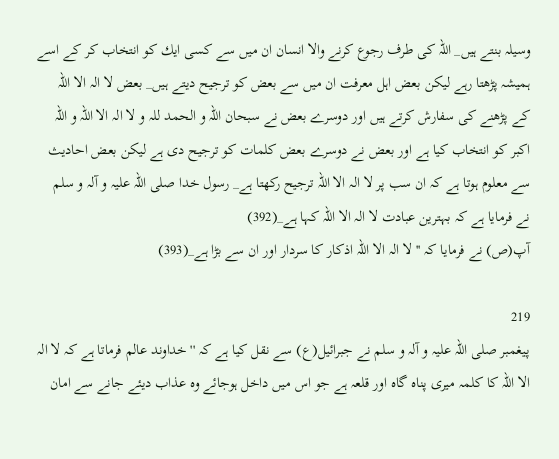وسيلہ بنتے ہيں_ اللہ كى طرف رجوع كرنے والا انسان ان ميں سے كسى ايك كو انتخاب كر كے اسے ہميشہ پڑھتا رہے ليكن بعض اہل معرفت ان ميں سے بعض كو ترجيح ديتے ہيں_ بعض لا الہ الا اللہ كے پڑھنے كى سفارش كرتے ہيں اور دوسرے بعض نے سبحان اللہ و الحمد للہ و لا الہ الا اللہ و اللہ اكبر كو انتخاب كيا ہے اور بعض نے دوسرے بعض كلمات كو ترجيح دى ہے ليكن بعض احاديث سے معلوم ہوتا ہے كہ ان سب پر لا الہ الا اللہ ترجيح ركھتا ہے_ رسول خدا صلى اللہ عليہ و آلہ و سلم نے فرمايا ہے كہ بہترين عبادت لا الہ الا اللہ كہا ہے_(392)
آپ(ص) نے فرمايا كہ '' لا الہ الا اللہ اذكار كا سردار اور ان سے بڑا ہے_(393)

219
پيغمبر صلى اللہ عليہ و آلہ و سلم نے جبرائيل(ع) سے نقل كيا ہے كہ '' خداوند عالم فرماتا ہے كہ لا الہ الا اللہ كا كلمہ ميرى پناہ گاہ اور قلعہ ہے جو اس ميں داخل ہوجائے وہ عذاب ديئے جانے سے امان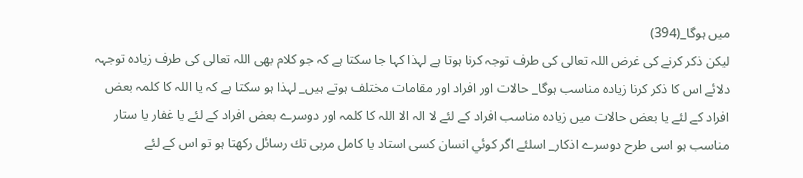ميں ہوگا_(394)
ليكن ذكر كرنے كى غرض اللہ تعالى كى طرف توجہ كرنا ہوتا ہے لہذا كہا جا سكتا ہے كہ جو كلام بھى اللہ تعالى كى طرف زيادہ توجہہ دلائے اس كا ذكر كرنا زيادہ مناسب ہوگا_ حالات اور افراد اور مقامات مختلف ہوتے ہيں_ لہذا ہو سكتا ہے كہ يا اللہ كا كلمہ بعض افراد كے لئے يا بعض حالات ميں زيادہ مناسب افراد كے لئے لا الہ الا اللہ كا كلمہ اور دوسرے بعض افراد كے لئے يا غفار يا ستار مناسب ہو اسى طرح دوسرے اذكار_ اسلئے اگر كوئي انسان كسى استاد يا كامل مربى تك رسائل ركھتا ہو تو اس كے لئے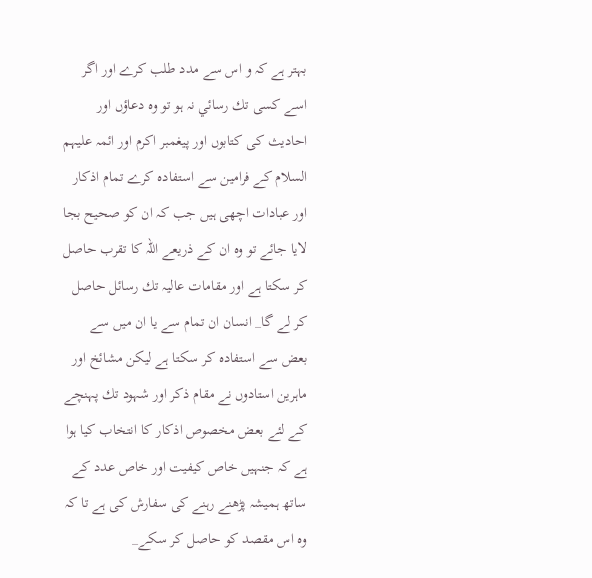بہتر ہے كہ و اس سے مدد طلب كرے اور اگر اسے كسى تك رسائي نہ ہو تو وہ دعاؤں اور احاديث كى كتابوں اور پيغمبر اكرم اور ائمہ عليہم السلام كے فرامين سے استفادہ كرے تمام اذكار اور عبادات اچھى ہيں جب كہ ان كو صحيح بجا لايا جائے تو وہ ان كے ذريعے اللہ كا تقرب حاصل كر سكتا ہے اور مقامات عاليہ تك رسائل حاصل كر لے گا_ انسان ان تمام سے يا ان ميں سے بعض سے استفادہ كر سكتا ہے ليكن مشائخ اور ماہرين استادوں نے مقام ذكر اور شہود تك پہنچے كے لئے بعض مخصوص اذكار كا انتخاب كيا ہوا ہے كہ جنہيں خاص كيفيت اور خاص عدد كے ساتھ ہميشہ پڑھنے رہنے كى سفارش كى ہے تا كہ وہ اس مقصد كو حاصل كر سكے_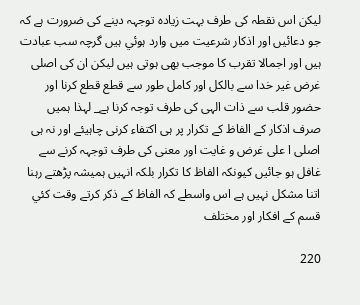ليكن اس نقطہ كى طرف بہت زيادہ توجہہ دينے كى ضرورت ہے كہ جو دعائيں اور اذكار شرعيت ميں وارد ہوئي ہيں گرچہ سب عبادت ہيں اور اجمالا تقرب كا موجب بھى ہوتى ہيں ليكن ان كى اصلى غرض غير خدا سے بالكل اور كامل طور سے قطع قطع كرنا اور حضور قلب سے ذات الہى كى طرف توجہ كرنا ہے_ لہذا ہميں صرف اذكار كے الفاظ كے تكرار پر ہى اكتفاء كرنى چاہيئے اور نہ ہى اصلى ا على غرض و غايت اور معنى كى طرف توجہہ كرنے سے غافل ہو جائيں كيونكہ الفاظ كا تكرار بلكہ انہيں ہميشہ پڑھتے رہنا اتنا مشكل نہيں ہے اس واسطے كہ الفاظ كے ذكر كرتے وقت كئي قسم كے افكار اور مختلف

220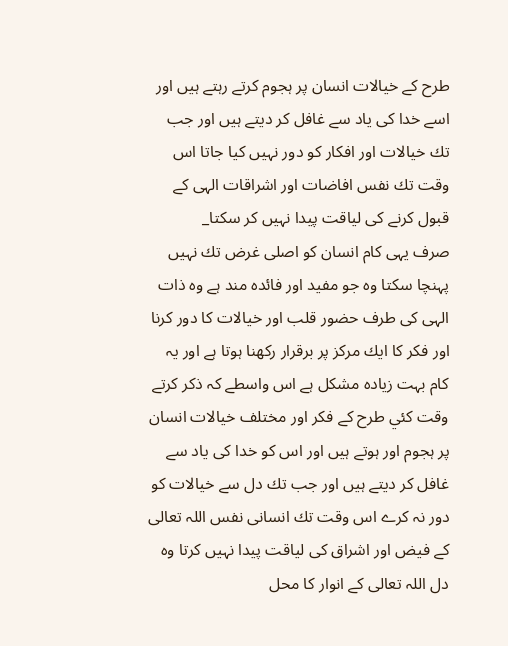طرح كے خيالات انسان پر ہجوم كرتے رہتے ہيں اور اسے خدا كى ياد سے غافل كر ديتے ہيں اور جب تك خيالات اور افكار كو دور نہيں كيا جاتا اس وقت تك نفس افاضات اور اشراقات الہى كے قبول كرنے كى لياقت پيدا نہيں كر سكتا_
صرف يہى كام انسان كو اصلى غرض تك نہيں پہنچا سكتا وہ جو مفيد اور فائدہ مند ہے وہ ذات الہى كى طرف حضور قلب اور خيالات كا دور كرنا اور فكر كا ايك مركز پر برقرار ركھنا ہوتا ہے اور يہ كام بہت زيادہ مشكل ہے اس واسطے كہ ذكر كرتے وقت كئي طرح كے فكر اور مختلف خيالات انسان پر ہجوم اور ہوتے ہيں اور اس كو خدا كى ياد سے غافل كر ديتے ہيں اور جب تك دل سے خيالات كو دور نہ كرے اس وقت تك انسانى نفس اللہ تعالى كے فيض اور اشراق كى لياقت پيدا نہيں كرتا وہ دل اللہ تعالى كے انوار كا محل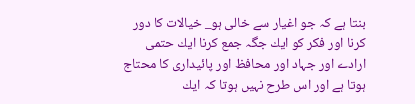بنتا ہے كہ جو اغيار سے خالى ہو_ خيالات كا دور كرنا اور فكر كو ايك جگہ جمع كرنا ايك حتمى ارادے اور جہاد اور محافظ اور پائيدارى كا محتاج ہوتا ہے اور اس طرح نہيں ہوتا كہ ايك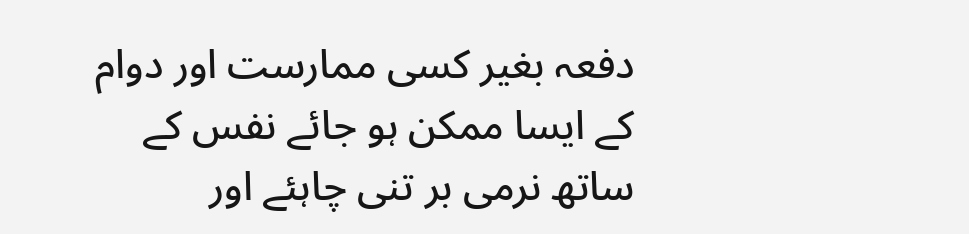دفعہ بغير كسى ممارست اور دوام كے ايسا ممكن ہو جائے نفس كے ساتھ نرمى بر تنى چاہئے اور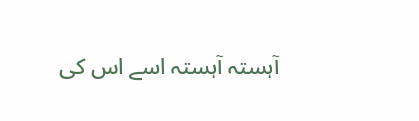آہستہ آہستہ اسے اس كى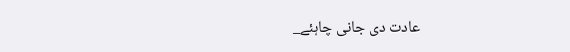عادت دى جانى چاہئے_